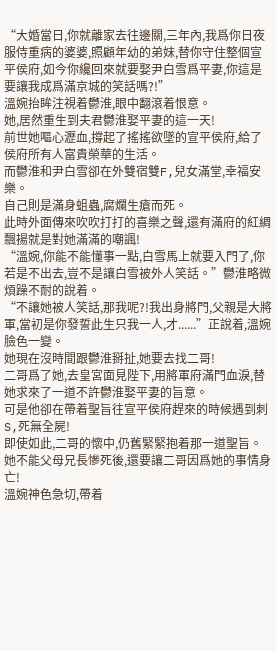“大婚當日,你就離家去往邊關,三年內,我爲你日夜服侍重病的婆婆,照顧年幼的弟妹,替你守住整個宣平侯府,如今你纔回來就要娶尹白雪爲平妻,你這是要讓我成爲滿京城的笑話嗎?!”
溫婉抬眸注視着鬱淮,眼中翻滾着恨意。
她,居然重生到夫君鬱淮娶平妻的這一天!
前世她嘔心瀝血,撐起了搖搖欲墜的宣平侯府,給了侯府所有人富貴榮華的生活。
而鬱淮和尹白雪卻在外雙宿雙F,兒女滿堂,幸福安樂。
自己則是滿身蛆蟲,腐爛生瘡而死。
此時外面傳來吹吹打打的喜樂之聲,還有滿府的紅綢飄揚就是對她滿滿的嘲諷!
“溫婉,你能不能懂事一點,白雪馬上就要入門了,你若是不出去,豈不是讓白雪被外人笑話。”鬱淮略微煩躁不耐的說着。
“不讓她被人笑話,那我呢?!我出身將門,父親是大將軍,當初是你發誓此生只我一人,才......”正說着,溫婉臉色一變。
她現在沒時間跟鬱淮掰扯,她要去找二哥!
二哥爲了她,去皇宮面見陛下,用將軍府滿門血淚,替她求來了一道不許鬱淮娶平妻的旨意。
可是他卻在帶着聖旨往宣平侯府趕來的時候遇到刺S,死無全屍!
即使如此,二哥的懷中,仍舊緊緊抱着那一道聖旨。
她不能父母兄長慘死後,還要讓二哥因爲她的事情身亡!
溫婉神色急切,帶着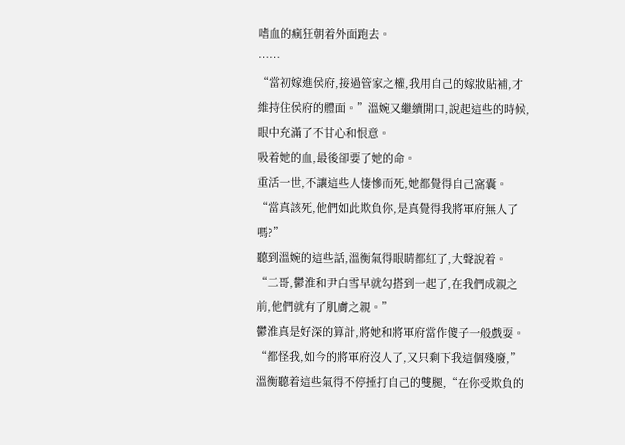嗜血的瘋狂朝着外面跑去。
……
“當初嫁進侯府,接過管家之權,我用自己的嫁妝貼補,才維持住侯府的體面。”溫婉又繼續開口,說起這些的時候,眼中充滿了不甘心和恨意。
吸着她的血,最後卻要了她的命。
重活一世,不讓這些人悽慘而死,她都覺得自己窩囊。
“當真該死,他們如此欺負你,是真覺得我將軍府無人了嗎?”
聽到溫婉的這些話,溫衡氣得眼睛都紅了,大聲說着。
“二哥,鬱淮和尹白雪早就勾搭到一起了,在我們成親之前,他們就有了肌膚之親。”
鬱淮真是好深的算計,將她和將軍府當作傻子一般戲耍。
“都怪我,如今的將軍府沒人了,又只剩下我這個殘廢,”溫衡聽着這些氣得不停捶打自己的雙腿,“在你受欺負的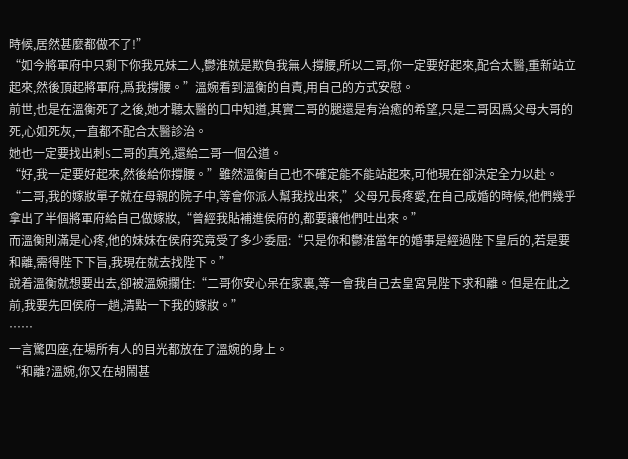時候,居然甚麼都做不了!”
“如今將軍府中只剩下你我兄妹二人,鬱淮就是欺負我無人撐腰,所以二哥,你一定要好起來,配合太醫,重新站立起來,然後頂起將軍府,爲我撐腰。”溫婉看到溫衡的自責,用自己的方式安慰。
前世,也是在溫衡死了之後,她才聽太醫的口中知道,其實二哥的腿還是有治癒的希望,只是二哥因爲父母大哥的死,心如死灰,一直都不配合太醫診治。
她也一定要找出刺S二哥的真兇,還給二哥一個公道。
“好,我一定要好起來,然後給你撐腰。”雖然溫衡自己也不確定能不能站起來,可他現在卻決定全力以赴。
“二哥,我的嫁妝單子就在母親的院子中,等會你派人幫我找出來,”父母兄長疼愛,在自己成婚的時候,他們幾乎拿出了半個將軍府給自己做嫁妝,“曾經我貼補進侯府的,都要讓他們吐出來。”
而溫衡則滿是心疼,他的妹妹在侯府究竟受了多少委屈:“只是你和鬱淮當年的婚事是經過陛下皇后的,若是要和離,需得陛下下旨,我現在就去找陛下。”
說着溫衡就想要出去,卻被溫婉攔住:“二哥你安心呆在家裏,等一會我自己去皇宮見陛下求和離。但是在此之前,我要先回侯府一趟,清點一下我的嫁妝。”
……
一言驚四座,在場所有人的目光都放在了溫婉的身上。
“和離?溫婉,你又在胡鬧甚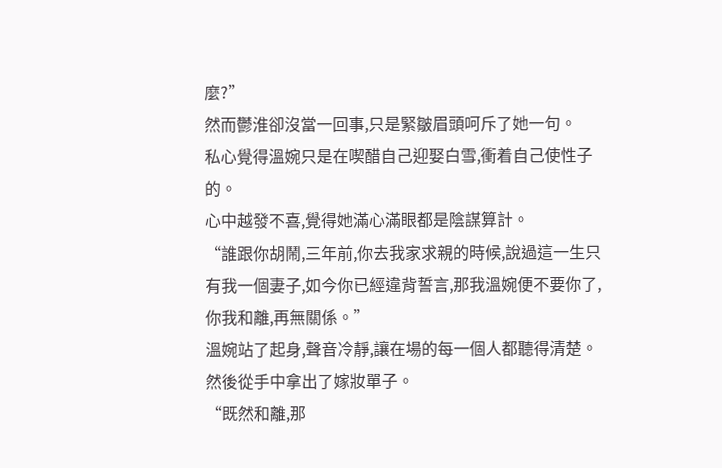麼?”
然而鬱淮卻沒當一回事,只是緊皺眉頭呵斥了她一句。
私心覺得溫婉只是在喫醋自己迎娶白雪,衝着自己使性子的。
心中越發不喜,覺得她滿心滿眼都是陰謀算計。
“誰跟你胡鬧,三年前,你去我家求親的時候,說過這一生只有我一個妻子,如今你已經違背誓言,那我溫婉便不要你了,你我和離,再無關係。”
溫婉站了起身,聲音冷靜,讓在場的每一個人都聽得清楚。
然後從手中拿出了嫁妝單子。
“既然和離,那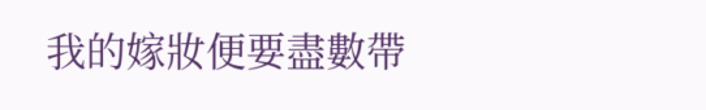我的嫁妝便要盡數帶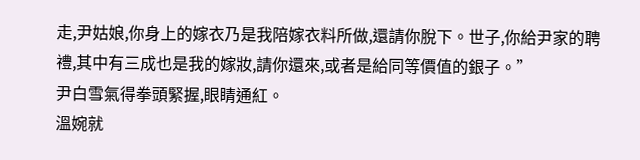走,尹姑娘,你身上的嫁衣乃是我陪嫁衣料所做,還請你脫下。世子,你給尹家的聘禮,其中有三成也是我的嫁妝,請你還來,或者是給同等價值的銀子。”
尹白雪氣得拳頭緊握,眼睛通紅。
溫婉就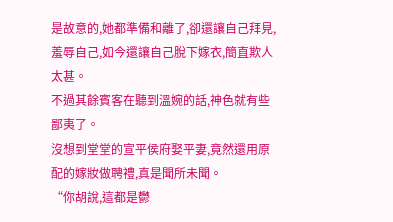是故意的,她都準備和離了,卻還讓自己拜見,羞辱自己,如今還讓自己脫下嫁衣,簡直欺人太甚。
不過其餘賓客在聽到溫婉的話,神色就有些鄙夷了。
沒想到堂堂的宣平侯府娶平妻,竟然還用原配的嫁妝做聘禮,真是聞所未聞。
“你胡說,這都是鬱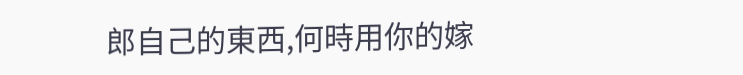郎自己的東西,何時用你的嫁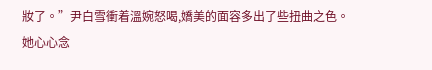妝了。”尹白雪衝着溫婉怒喝,嬌美的面容多出了些扭曲之色。
她心心念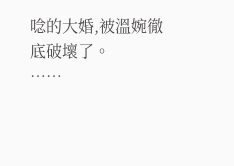唸的大婚,被溫婉徹底破壞了。
……